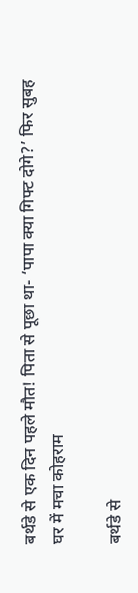बर्थडे से एक दिन पहले मौत! पिता से पूछा था- ‘पापा क्या गिफ्ट दोगे?’ फिर सुबह घर में मचा कोहराम

बर्थडे से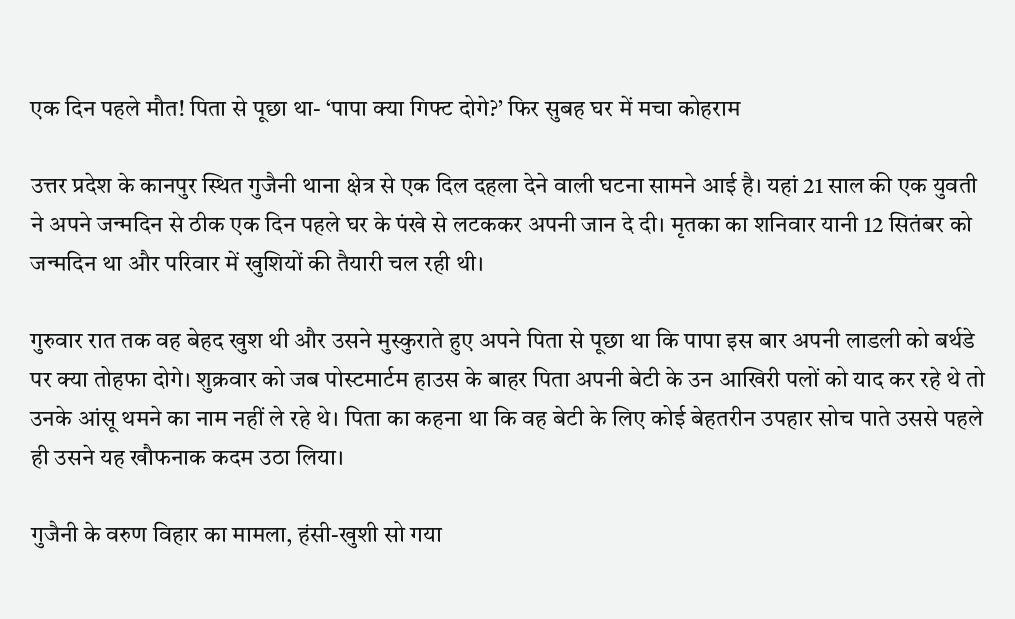एक दिन पहले मौत! पिता से पूछा था- ‘पापा क्या गिफ्ट दोगे?’ फिर सुबह घर में मचा कोहराम

उत्तर प्रदेश के कानपुर स्थित गुजैनी थाना क्षेत्र से एक दिल दहला देने वाली घटना सामने आई है। यहां 21 साल की एक युवती ने अपने जन्मदिन से ठीक एक दिन पहले घर के पंखे से लटककर अपनी जान दे दी। मृतका का शनिवार यानी 12 सितंबर को जन्मदिन था और परिवार में खुशियों की तैयारी चल रही थी।

गुरुवार रात तक वह बेहद खुश थी और उसने मुस्कुराते हुए अपने पिता से पूछा था कि पापा इस बार अपनी लाडली को बर्थडे पर क्या तोहफा दोगे। शुक्रवार को जब पोस्टमार्टम हाउस के बाहर पिता अपनी बेटी के उन आखिरी पलों को याद कर रहे थे तो उनके आंसू थमने का नाम नहीं ले रहे थे। पिता का कहना था कि वह बेटी के लिए कोई बेहतरीन उपहार सोच पाते उससे पहले ही उसने यह खौफनाक कदम उठा लिया।

गुजैनी के वरुण विहार का मामला, हंसी-खुशी सो गया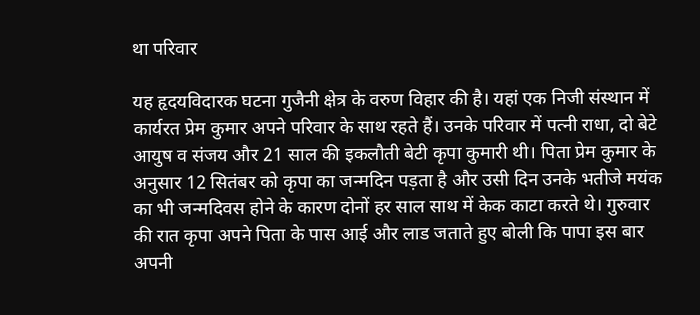था परिवार

यह हृदयविदारक घटना गुजैनी क्षेत्र के वरुण विहार की है। यहां एक निजी संस्थान में कार्यरत प्रेम कुमार अपने परिवार के साथ रहते हैं। उनके परिवार में पत्नी राधा, दो बेटे आयुष व संजय और 21 साल की इकलौती बेटी कृपा कुमारी थी। पिता प्रेम कुमार के अनुसार 12 सितंबर को कृपा का जन्मदिन पड़ता है और उसी दिन उनके भतीजे मयंक का भी जन्मदिवस होने के कारण दोनों हर साल साथ में केक काटा करते थे। गुरुवार की रात कृपा अपने पिता के पास आई और लाड जताते हुए बोली कि पापा इस बार अपनी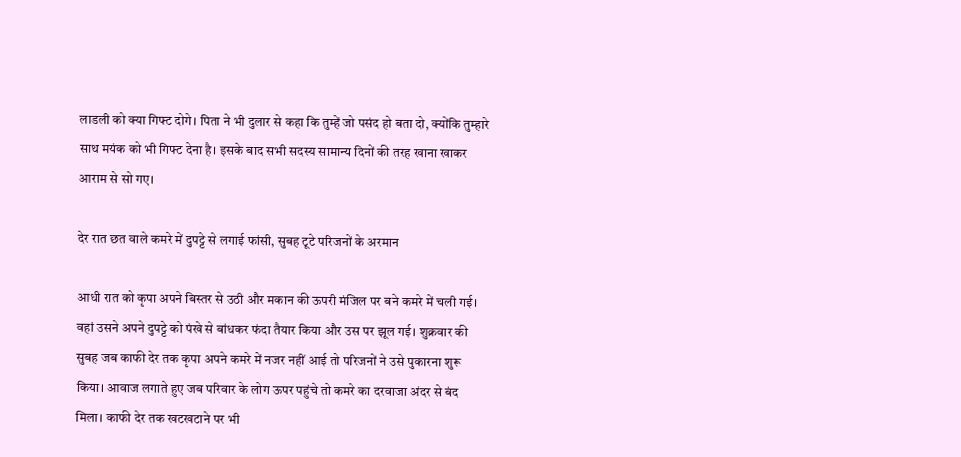लाडली को क्या गिफ्ट दोगे। पिता ने भी दुलार से कहा कि तुम्हें जो पसंद हो बता दो, क्योंकि तुम्हारे साथ मयंक को भी गिफ्ट देना है। इसके बाद सभी सदस्य सामान्य दिनों की तरह खाना खाकर आराम से सो गए।

देर रात छत वाले कमरे में दुपट्टे से लगाई फांसी, सुबह टूटे परिजनों के अरमान

आधी रात को कृपा अपने बिस्तर से उठी और मकान की ऊपरी मंजिल पर बने कमरे में चली गई। वहां उसने अपने दुपट्टे को पंखे से बांधकर फंदा तैयार किया और उस पर झूल गई। शुक्रवार की सुबह जब काफी देर तक कृपा अपने कमरे में नजर नहीं आई तो परिजनों ने उसे पुकारना शुरू किया। आवाज लगाते हुए जब परिवार के लोग ऊपर पहुंचे तो कमरे का दरवाजा अंदर से बंद मिला। काफी देर तक खटखटाने पर भी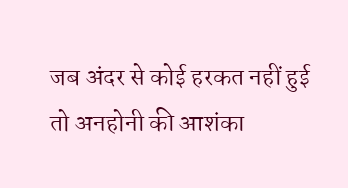जब अंदर से कोई हरकत नहीं हुई तो अनहोनी की आशंका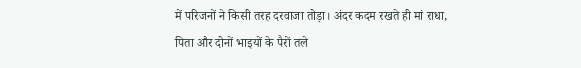में परिजनों ने किसी तरह दरवाजा तोड़ा। अंदर कदम रखते ही मां राधा, पिता और दोनों भाइयों के पैरों तले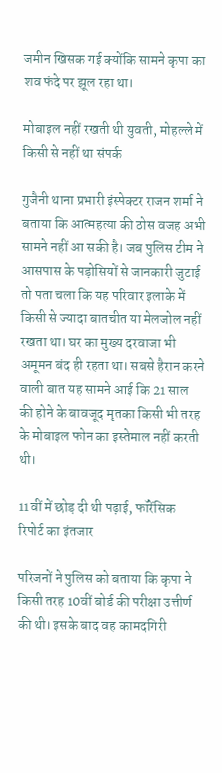जमीन खिसक गई क्योंकि सामने कृपा का शव फंदे पर झूल रहा था।

मोबाइल नहीं रखती थी युवती, मोहल्ले में किसी से नहीं था संपर्क

गुजैनी थाना प्रभारी इंस्पेक्टर राजन शर्मा ने बताया कि आत्महत्या की ठोस वजह अभी सामने नहीं आ सकी है। जब पुलिस टीम ने आसपास के पड़ोसियों से जानकारी जुटाई तो पता चला कि यह परिवार इलाके में किसी से ज्यादा बातचीत या मेलजोल नहीं रखता था। घर का मुख्य दरवाजा भी अमूमन बंद ही रहता था। सबसे हैरान करने वाली बात यह सामने आई कि 21 साल की होने के बावजूद मृतका किसी भी तरह के मोबाइल फोन का इस्तेमाल नहीं करती थी।

11वीं में छोड़ दी थी पढ़ाई, फॉरेंसिक रिपोर्ट का इंतजार

परिजनों ने पुलिस को बताया कि कृपा ने किसी तरह 10वीं बोर्ड की परीक्षा उत्तीर्ण की थी। इसके बाद वह कामदगिरी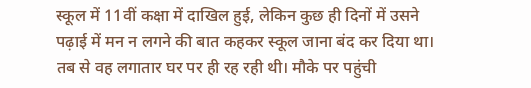स्कूल में 11वीं कक्षा में दाखिल हुई, लेकिन कुछ ही दिनों में उसने पढ़ाई में मन न लगने की बात कहकर स्कूल जाना बंद कर दिया था। तब से वह लगातार घर पर ही रह रही थी। मौके पर पहुंची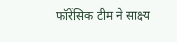फॉरेंसिक टीम ने साक्ष्य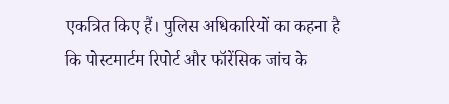एकत्रित किए हैं। पुलिस अधिकारियों का कहना है कि पोस्टमार्टम रिपोर्ट और फॉरेंसिक जांच के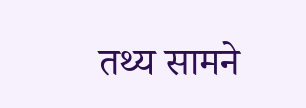तथ्य सामने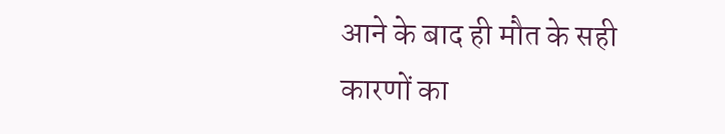आने के बाद ही मौत के सही कारणों का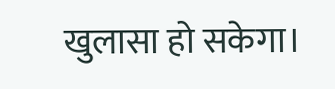खुलासा हो सकेगा।